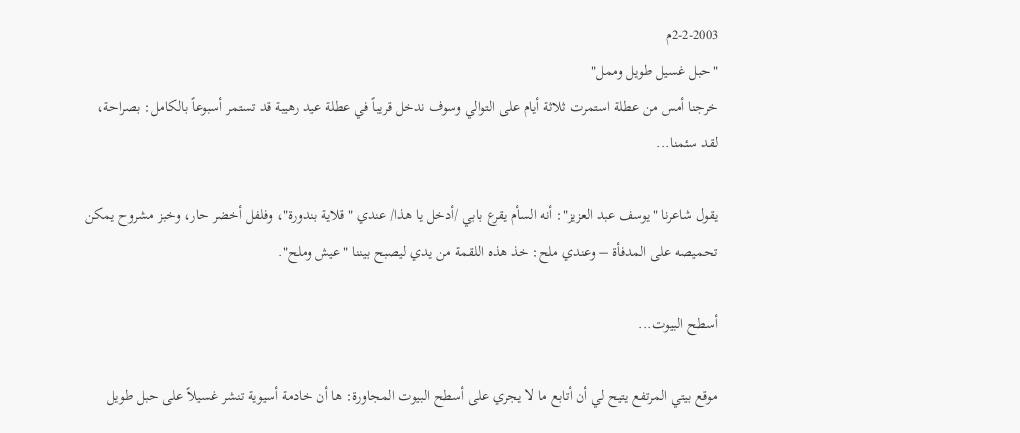2-2-2003م
"حبل غسيل طويل وممل"
خرجنا أمس من عطلة استمرت ثلاثة أيام على التوالي وسوف ندخل قريباً في عطلة عيد رهيبة قد تستمر أسبوعاً بالكامل: بصراحة، لقد سئمنا...

يقول شاعرنا "يوسف عبد العزيز": أنه السأم يقرع بابي /أدخل يا هذا/ عندي "قلاية بندورة"، وفلفل أخضر حار، وخبز مشروح يمكن تحميصه على المدفأة – وعندي ملح: خذ هذه اللقمة من يدي ليصبح بيننا "عيش وملح".

أسطح البيوت...

موقع بيتي المرتفع يتيح لي أن أتابع ما لا يجري على أسطح البيوت المجاورة: ها أن خادمة أسيوية تنشر غسيلاً على حبل طويل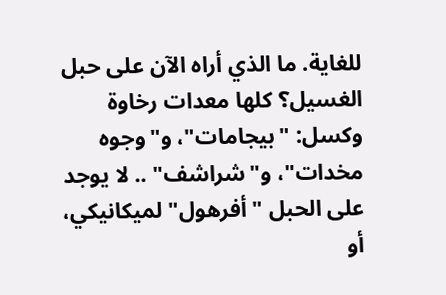للغاية. ما الذي أراه الآن على حبل الغسيل؟ كلها معدات رخاوة وكسل: "بيجامات"، و"وجوه مخدات"، و"شراشف" .. لا يوجد على الحبل "أفرهول" لميكانيكي، أو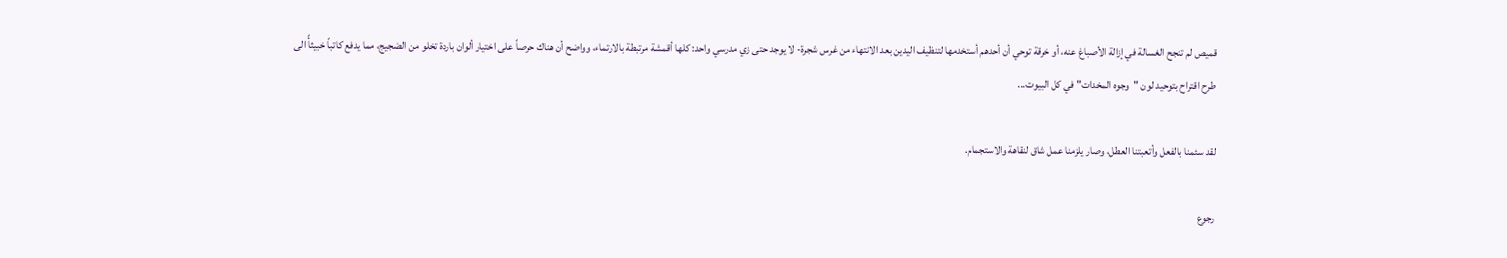قميص لم تنجح الغسالة في إزالة الأصباغ عنه، أو خرقة توحي أن أحدهم أستخدمها لتنظيف اليدين بعد الانتهاء من غرس شجرة- لا يوجد حتى زي مدرسي واحد: كلها أقمشة مرتبطة بالارتماء، وواضح أن هناك حرصاً على اختيار ألوان باردة تخلو من الضجيج، مما يدفع كاتباً خبيثأً الى طرح اقتراح بتوحيد لون "وجوه المخدات" في كل البيوت...

لقد سئمنا بالفعل وأتعبتنا العطل، وصار يلزمنا عمل شاق لنقاهة والاستجمام.

رجوع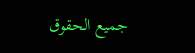جميع الحقوق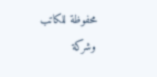محفوظة للكاتب وشركة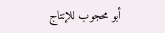أبو محجوب للإنتاج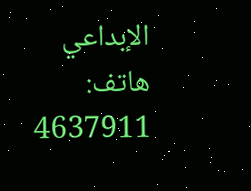الإبداعي
هاتف: 4637911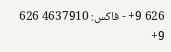626 9+ - فاكس: 4637910 626 9+